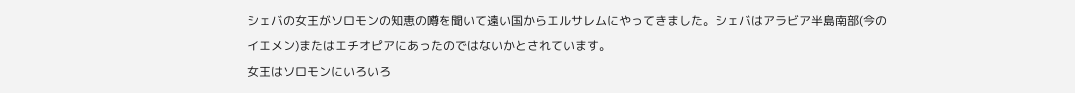シェバの女王がソロモンの知恵の噂を聞いて遠い国からエルサレムにやってきました。シェバはアラビア半島南部(今のイエメン)またはエチオピアにあったのではないかとされています。
女王はソロモンにいろいろ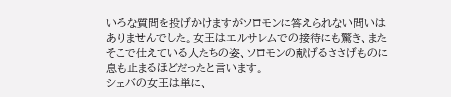いろな質問を投げかけますがソロモンに答えられない問いはありませんでした。女王はエルサレムでの接待にも驚き、またそこで仕えている人たちの姿、ソロモンの献げるささげものに息も止まるほどだったと言います。
シェバの女王は単に、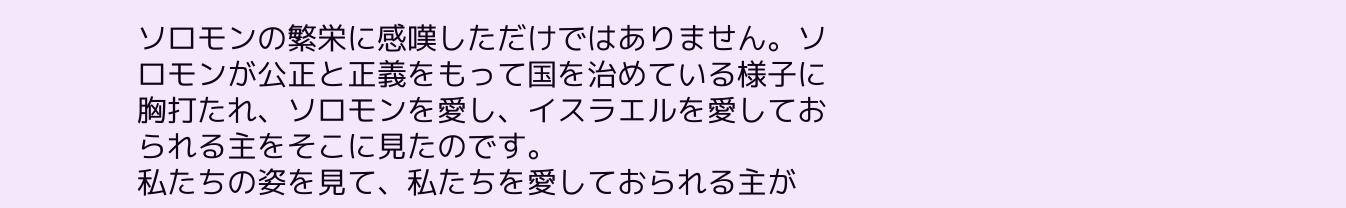ソロモンの繁栄に感嘆しただけではありません。ソロモンが公正と正義をもって国を治めている様子に胸打たれ、ソロモンを愛し、イスラエルを愛しておられる主をそこに見たのです。
私たちの姿を見て、私たちを愛しておられる主が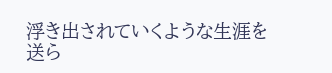浮き出されていくような生涯を送ら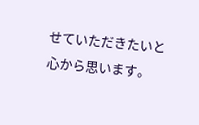せていただきたいと心から思います。